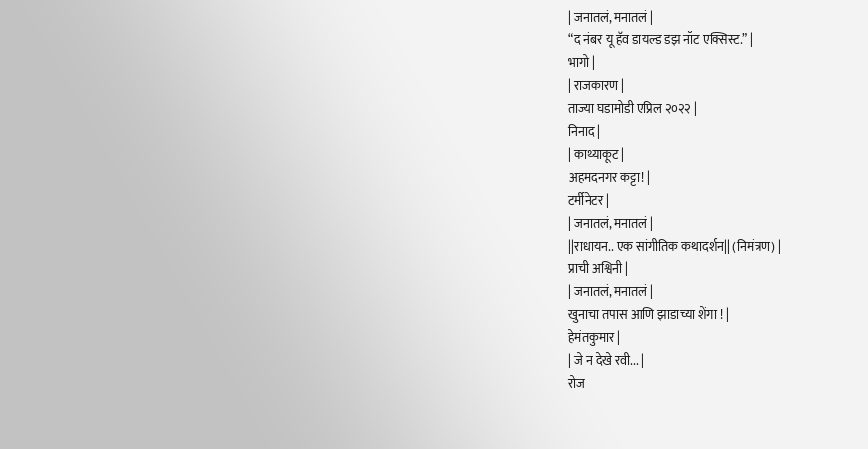| जनातलं, मनातलं |
“द नंबर यू हॅव डायल्ड डझ नॉट एक्सिस्ट.” |
भागो |
| राजकारण |
ताज्या घडामोडी एप्रिल २०२२ |
निनाद |
| काथ्याकूट |
अहमदनगर कट्टा! |
टर्मीनेटर |
| जनातलं, मनातलं |
||राधायन.. एक सांगीतिक कथादर्शन|| (निमंत्रण) |
प्राची अश्विनी |
| जनातलं, मनातलं |
खुनाचा तपास आणि झाडाच्या शेंगा ! |
हेमंतकुमार |
| जे न देखे रवी... |
रोज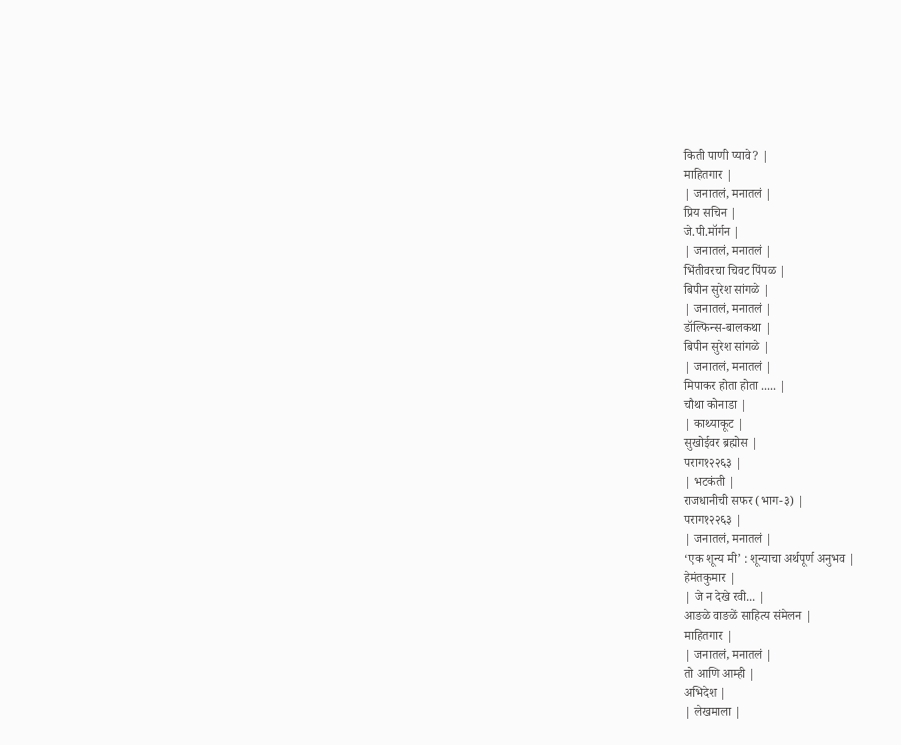किती पाणी प्यावे? |
माहितगार |
| जनातलं, मनातलं |
प्रिय सचिन |
जे.पी.मॉर्गन |
| जनातलं, मनातलं |
भिंतीवरचा चिवट पिंपळ |
बिपीन सुरेश सांगळे |
| जनातलं, मनातलं |
डॉल्फिन्स-बालकथा |
बिपीन सुरेश सांगळे |
| जनातलं, मनातलं |
मिपाकर होता होता ..... |
चौथा कोनाडा |
| काथ्याकूट |
सुखोईवर ब्रह्मोस |
पराग१२२६३ |
| भटकंती |
राजधानीची सफर (भाग-३) |
पराग१२२६३ |
| जनातलं, मनातलं |
‘एक शून्य मी’ : शून्याचा अर्थपूर्ण अनुभव |
हेमंतकुमार |
| जे न देखे रवी... |
आङळे वाङळें साहित्य संमेलन |
माहितगार |
| जनातलं, मनातलं |
तो आणि आम्ही |
अभिदेश |
| लेखमाला |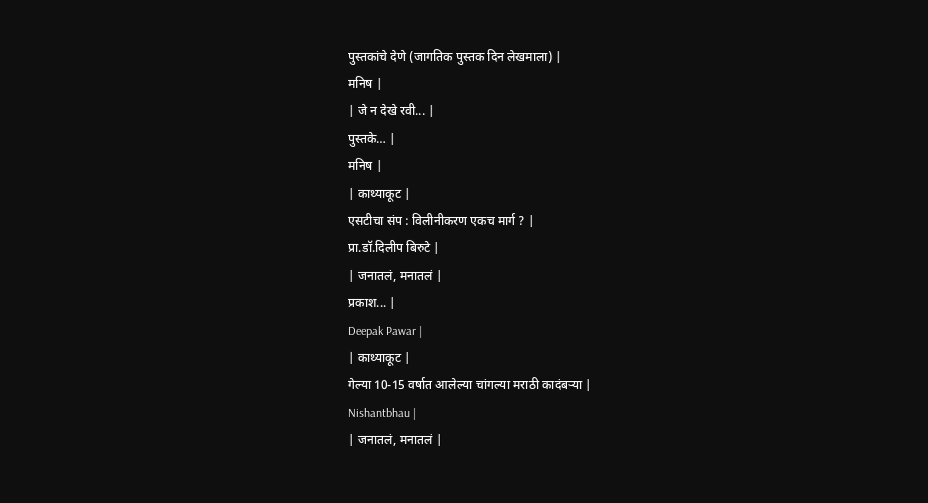पुस्तकांचे देणे (जागतिक पुस्तक दिन लेखमाला) |
मनिष |
| जे न देखे रवी... |
पुस्तके… |
मनिष |
| काथ्याकूट |
एसटीचा संप : विलीनीकरण एकच मार्ग ? |
प्रा.डॉ.दिलीप बिरुटे |
| जनातलं, मनातलं |
प्रकाश... |
Deepak Pawar |
| काथ्याकूट |
गेल्या 10-15 वर्षात आलेल्या चांगल्या मराठी कादंबऱ्या |
Nishantbhau |
| जनातलं, मनातलं |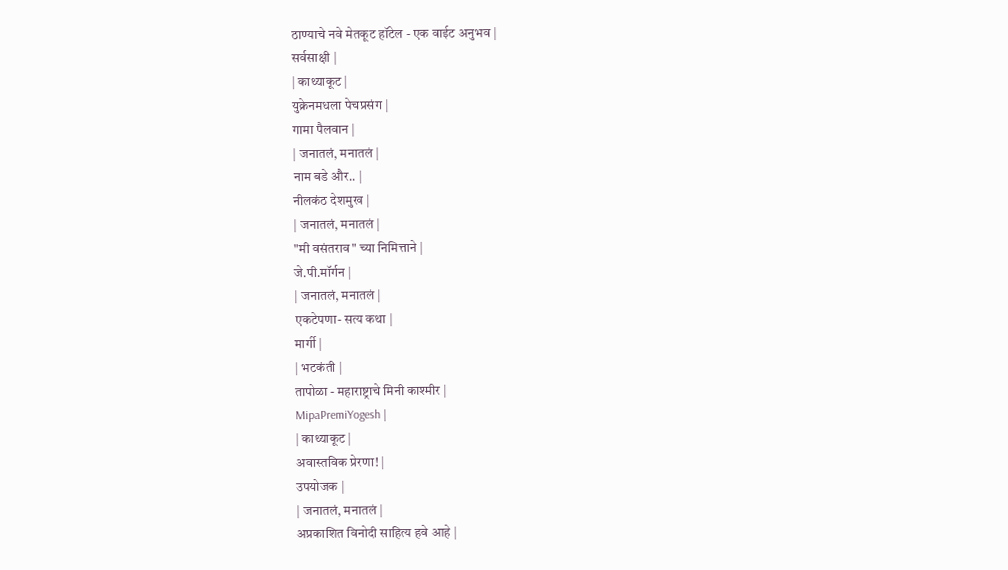ठाण्याचे नवे मेतकूट हॉटेल - एक वाईट अनुभव |
सर्वसाक्षी |
| काथ्याकूट |
युक्रेनमधला पेचप्रसंग |
गामा पैलवान |
| जनातलं, मनातलं |
नाम बडे और.. |
नीलकंठ देशमुख |
| जनातलं, मनातलं |
"मी वसंतराव" च्या निमित्ताने |
जे.पी.मॉर्गन |
| जनातलं, मनातलं |
एकटेपणा- सत्य कथा |
मार्गी |
| भटकंती |
तापोळा - महाराष्ट्राचे मिनी काश्मीर |
MipaPremiYogesh |
| काथ्याकूट |
अवास्तविक प्रेरणा! |
उपयोजक |
| जनातलं, मनातलं |
अप्रकाशित विनोदी साहित्य हवे आहे |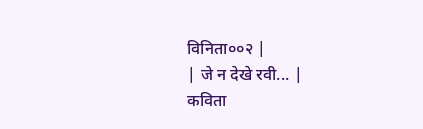विनिता००२ |
| जे न देखे रवी... |
कविता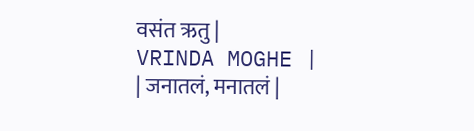वसंत ऋतु |
VRINDA MOGHE |
| जनातलं, मनातलं |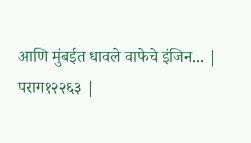आणि मुंबईत धावले वाफेचे इंजिन... |
पराग१२२६३ |